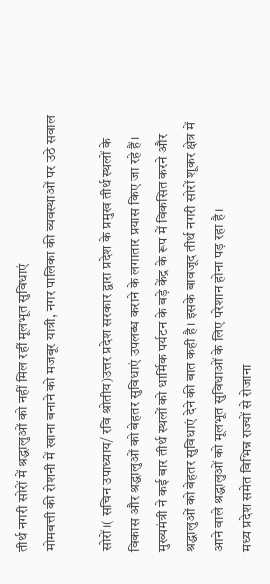तीर्थ नगरी सोरों में श्रद्धालुओं को नहीं मिल रहीं मूलभूत सुविधाएं
मोमबत्ती की रोशनी में खाना बनाने को मजबूर यात्री, नगर पालिका की व्यवस्थाओं पर उठे सवाल

सोरों।( सचिन उपाध्याय/ रवि श्रोतीय)उत्तर प्रदेश सरकार द्वारा प्रदेश के प्रमुख तीर्थ स्थलों के विकास और श्रद्धालुओं को बेहतर सुविधाएं उपलब्ध कराने के लगातार प्रयास किए जा रहे हैं। मुख्यमंत्री ने कई बार तीर्थ स्थलों को धार्मिक पर्यटन के बड़े केंद्र के रूप में विकसित करने और श्रद्धालुओं को बेहतर सुविधाएं देने की बात कही है। इसके बावजूद तीर्थ नगरी सोरों शूकर क्षेत्र में आने वाले श्रद्धालुओं को मूलभूत सुविधाओं के लिए परेशान होना पड़ रहा है।
मध्य प्रदेश समेत विभिन्न राज्यों से रोजाना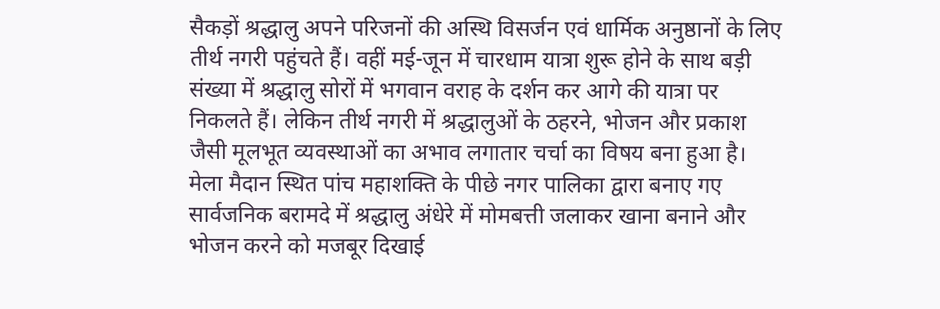सैकड़ों श्रद्धालु अपने परिजनों की अस्थि विसर्जन एवं धार्मिक अनुष्ठानों के लिए तीर्थ नगरी पहुंचते हैं। वहीं मई-जून में चारधाम यात्रा शुरू होने के साथ बड़ी संख्या में श्रद्धालु सोरों में भगवान वराह के दर्शन कर आगे की यात्रा पर निकलते हैं। लेकिन तीर्थ नगरी में श्रद्धालुओं के ठहरने, भोजन और प्रकाश जैसी मूलभूत व्यवस्थाओं का अभाव लगातार चर्चा का विषय बना हुआ है।
मेला मैदान स्थित पांच महाशक्ति के पीछे नगर पालिका द्वारा बनाए गए सार्वजनिक बरामदे में श्रद्धालु अंधेरे में मोमबत्ती जलाकर खाना बनाने और भोजन करने को मजबूर दिखाई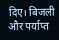दिए। बिजली और पर्याप्त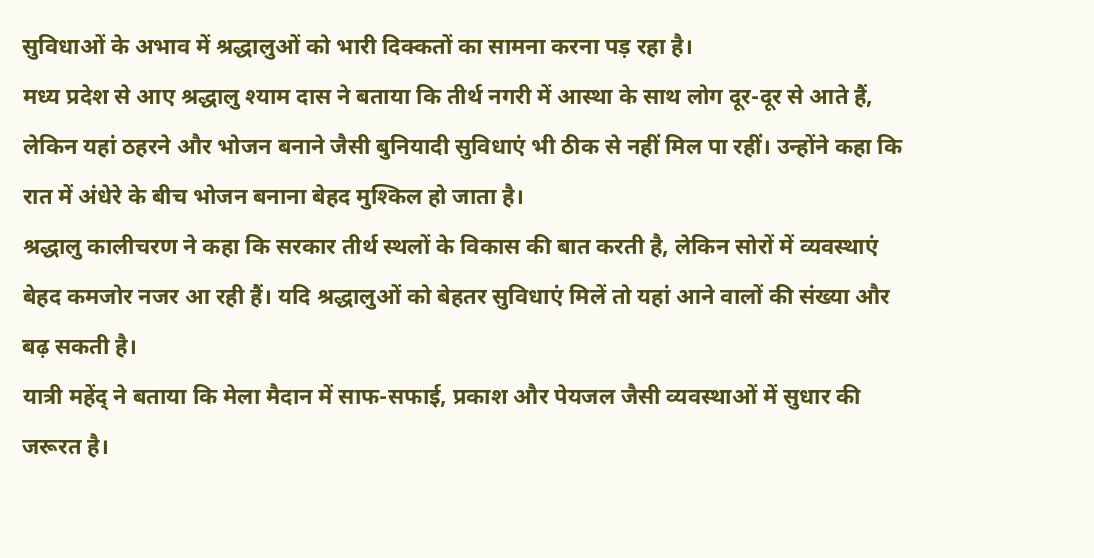सुविधाओं के अभाव में श्रद्धालुओं को भारी दिक्कतों का सामना करना पड़ रहा है।
मध्य प्रदेश से आए श्रद्धालु श्याम दास ने बताया कि तीर्थ नगरी में आस्था के साथ लोग दूर-दूर से आते हैं, लेकिन यहां ठहरने और भोजन बनाने जैसी बुनियादी सुविधाएं भी ठीक से नहीं मिल पा रहीं। उन्होंने कहा कि रात में अंधेरे के बीच भोजन बनाना बेहद मुश्किल हो जाता है।
श्रद्धालु कालीचरण ने कहा कि सरकार तीर्थ स्थलों के विकास की बात करती है, लेकिन सोरों में व्यवस्थाएं बेहद कमजोर नजर आ रही हैं। यदि श्रद्धालुओं को बेहतर सुविधाएं मिलें तो यहां आने वालों की संख्या और बढ़ सकती है।
यात्री महेंद् ने बताया कि मेला मैदान में साफ-सफाई, प्रकाश और पेयजल जैसी व्यवस्थाओं में सुधार की जरूरत है।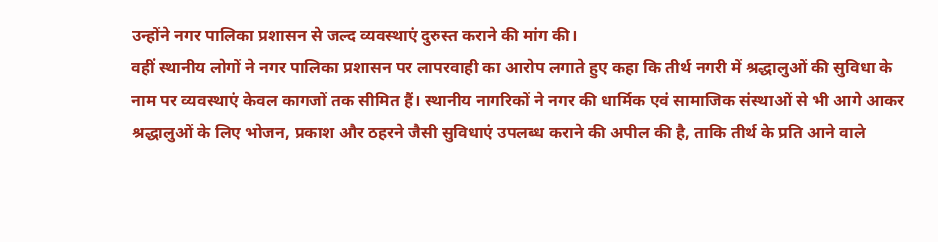उन्होंने नगर पालिका प्रशासन से जल्द व्यवस्थाएं दुरुस्त कराने की मांग की।
वहीं स्थानीय लोगों ने नगर पालिका प्रशासन पर लापरवाही का आरोप लगाते हुए कहा कि तीर्थ नगरी में श्रद्धालुओं की सुविधा के नाम पर व्यवस्थाएं केवल कागजों तक सीमित हैं। स्थानीय नागरिकों ने नगर की धार्मिक एवं सामाजिक संस्थाओं से भी आगे आकर श्रद्धालुओं के लिए भोजन, प्रकाश और ठहरने जैसी सुविधाएं उपलब्ध कराने की अपील की है, ताकि तीर्थ के प्रति आने वाले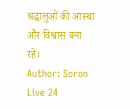श्रद्धालुओं की आस्था और विश्वास बना रहे।
Author: Soron Live 24